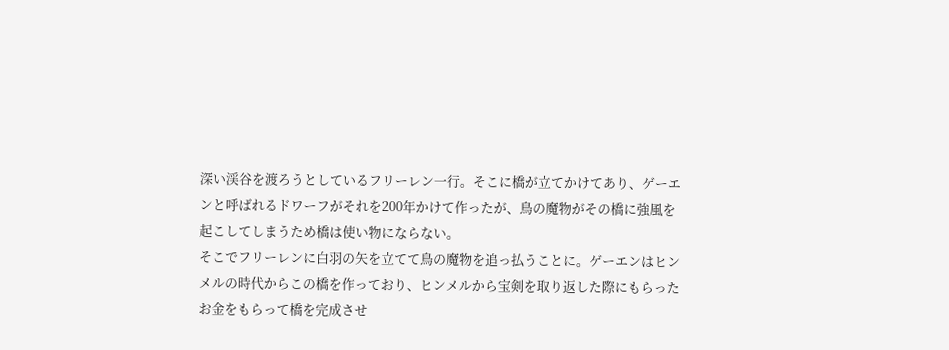深い渓谷を渡ろうとしているフリーレン一行。そこに橋が立てかけてあり、ゲーエンと呼ばれるドワーフがそれを200年かけて作ったが、鳥の魔物がその橋に強風を起こしてしまうため橋は使い物にならない。
そこでフリーレンに白羽の矢を立てて鳥の魔物を追っ払うことに。ゲーエンはヒンメルの時代からこの橋を作っており、ヒンメルから宝剣を取り返した際にもらったお金をもらって橋を完成させ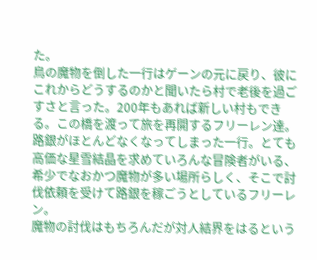た。
鳥の魔物を倒した一行はゲーンの元に戻り、彼にこれからどうするのかと聞いたら村で老後を過ごすさと言った。200年もあれば新しい村もできる。この橋を渡って旅を再開するフリーレン達。
路銀がほとんどなくなってしまった一行。とても高価な星雪結晶を求めていろんな冒険者がいる、希少でなおかつ魔物が多い場所らしく、そこで討伐依頼を受けて路銀を稼ごうとしているフリーレン。
魔物の討伐はもちろんだが対人結界をはるという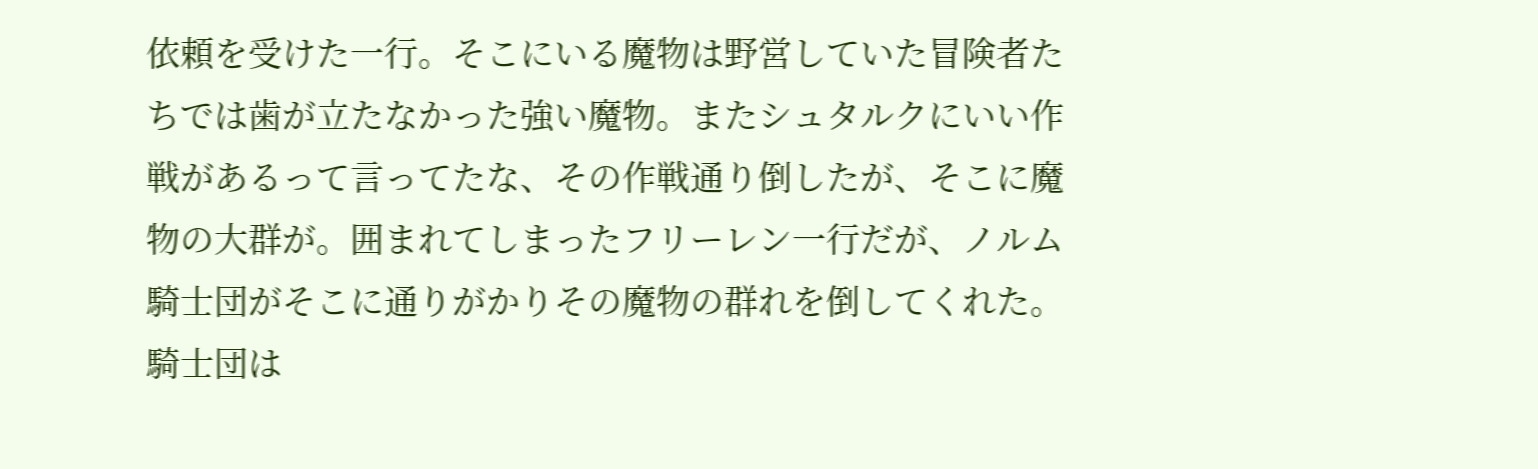依頼を受けた一行。そこにいる魔物は野営していた冒険者たちでは歯が立たなかった強い魔物。またシュタルクにいい作戦があるって言ってたな、その作戦通り倒したが、そこに魔物の大群が。囲まれてしまったフリーレン一行だが、ノルム騎士団がそこに通りがかりその魔物の群れを倒してくれた。騎士団は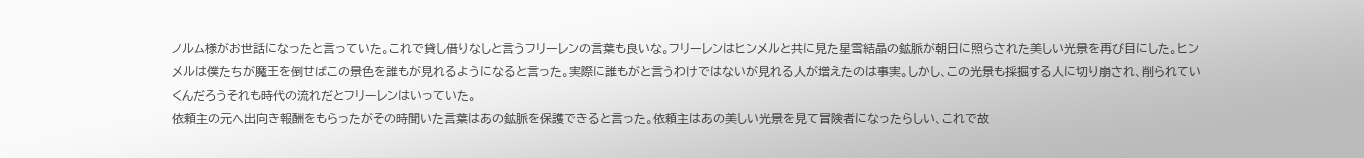ノルム様がお世話になったと言っていた。これで貸し借りなしと言うフリーレンの言葉も良いな。フリーレンはヒンメルと共に見た星雪結晶の鉱脈が朝日に照らされた美しい光景を再び目にした。ヒンメルは僕たちが魔王を倒せばこの景色を誰もが見れるようになると言った。実際に誰もがと言うわけではないが見れる人が増えたのは事実。しかし、この光景も採掘する人に切り崩され、削られていくんだろうそれも時代の流れだとフリーレンはいっていた。
依頼主の元へ出向き報酬をもらったがその時聞いた言葉はあの鉱脈を保護できると言った。依頼主はあの美しい光景を見て冒険者になったらしい、これで故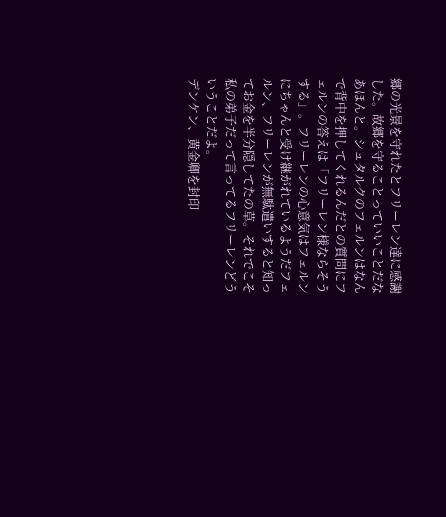郷の光景を守れたとフリーレン達に感謝した。故郷を守ることっていいことだなあほんと。シュタルクのフェルンはなんで背中を押してくれるんだとの質問にフェルンの答えは「フリーレン様ならそうする」。フリーレンの心意気はフェルンにちゃんと受け継がれているようだフェルン、フリーレンが無駄遣いすると知ってお金を半分隠してたの草。それでこそ私の弟子だって言ってるフリーレンどういうことだよ。
デンケン、黄金卿を封印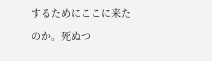するためにここに来たのか。死ぬつ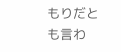もりだとも言わ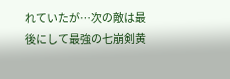れていたが…次の敵は最後にして最強の七崩剣黄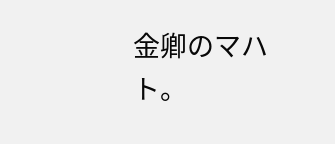金卿のマハト。